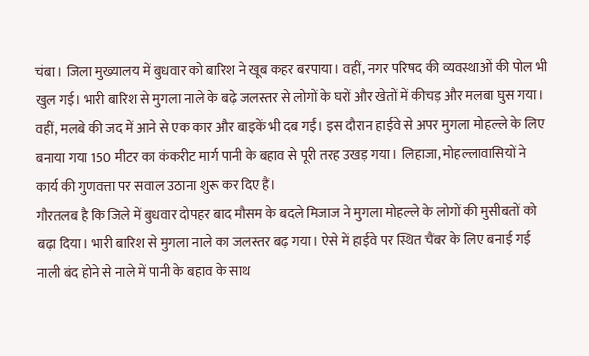चंबा। जिला मुख्यालय में बुधवार को बारिश ने खूब कहर बरपाया। वहीं, नगर परिषद की व्यवस्थाओं की पोल भी खुल गई। भारी बारिश से मुगला नाले के बढ़े जलस्तर से लोगों के घरों और खेतों में कीचड़ और मलबा घुस गया। वहीं, मलबे की जद में आने से एक कार और बाइकें भी दब गईं। इस दौरान हाईवे से अपर मुगला मोहल्ले के लिए बनाया गया 150 मीटर का कंकरीट मार्ग पानी के बहाव से पूरी तरह उखड़ गया। लिहाजा, मोहल्लावासियों ने कार्य की गुणवत्ता पर सवाल उठाना शुरू कर दिए हैं।
गौरतलब है कि जिले में बुधवार दोपहर बाद मौसम के बदले मिजाज ने मुगला मोहल्ले के लोगों की मुसीबतों को बढ़ा दिया। भारी बारिश से मुगला नाले का जलस्तर बढ़ गया। ऐसे में हाईवे पर स्थित चैंबर के लिए बनाई गई नाली बंद होने से नाले में पानी के बहाव के साथ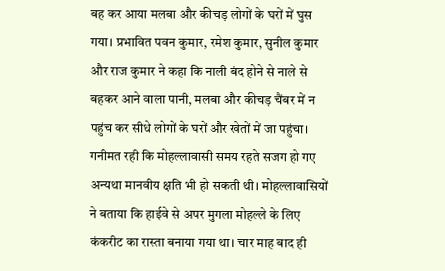बह कर आया मलबा और कीचड़ लोगों के घरों में घुस गया। प्रभावित पवन कुमार, रमेश कुमार, सुनील कुमार और राज कुमार ने कहा कि नाली बंद होने से नाले से बहकर आने वाला पानी, मलबा और कीचड़ चैंबर में न पहुंच कर सीधे लोगों के घरों और खेतों में जा पहुंचा। गनीमत रही कि मोहल्लावासी समय रहते सजग हो गए अन्यथा मानवीय क्षति भी हो सकती थी। मोहल्लावासियों ने बताया कि हाईवे से अपर मुगला मोहल्ले के लिए कंकरीट का रास्ता बनाया गया था। चार माह बाद ही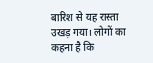बारिश से यह रास्ता उखड़ गया। लोगों का कहना है कि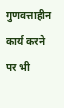गुणवत्ताहीन कार्य करने पर भी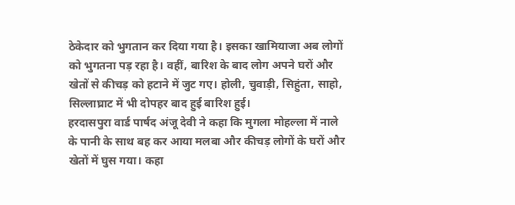ठेकेदार को भुगतान कर दिया गया है। इसका खामियाजा अब लोगों को भुगतना पड़ रहा है। वहीं, बारिश के बाद लोग अपने घरों और खेतों से कीचड़ को हटाने में जुट गए। होली, चुवाड़ी, सिहुंता, साहो, सिल्लाघ्राट में भी दोपहर बाद हुई बारिश हुई।
हरदासपुरा वार्ड पार्षद अंजू देवी ने कहा कि मुगला मोहल्ला में नाले के पानी के साथ बह कर आया मलबा और कीचड़ लोगों के घरों और खेतों में घुस गया। कहा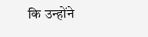कि उन्होंने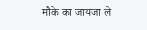मौके का जायजा ले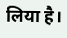लिया है।